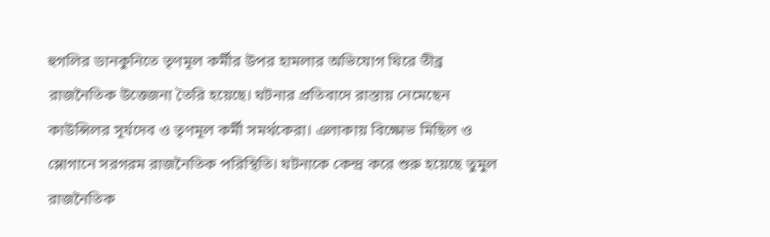হুগলির ডানকুনিতে তৃণমূল কর্মীর উপর হামলার অভিযোগ ঘিরে তীব্র রাজনৈতিক উত্তেজনা তৈরি হয়েছে। ঘটনার প্রতিবাদে রাস্তায় নেমেছেন কাউন্সিলর সূর্যদেব ও তৃণমূল কর্মী সমর্থকেরা। এলাকায় বিক্ষোভ মিছিল ও স্লোগানে সরগরম রাজনৈতিক পরিস্থিতি। ঘটনাকে কেন্দ্র করে শুরু হয়েছে তুমুল রাজনৈতিক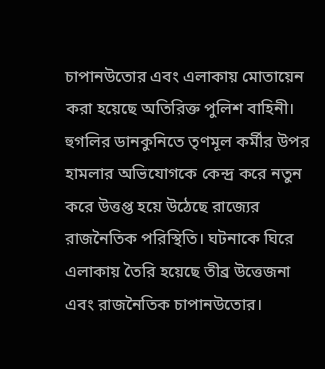চাপানউতোর এবং এলাকায় মোতায়েন করা হয়েছে অতিরিক্ত পুলিশ বাহিনী।
হুগলির ডানকুনিতে তৃণমূল কর্মীর উপর হামলার অভিযোগকে কেন্দ্র করে নতুন করে উত্তপ্ত হয়ে উঠেছে রাজ্যের রাজনৈতিক পরিস্থিতি। ঘটনাকে ঘিরে এলাকায় তৈরি হয়েছে তীব্র উত্তেজনা এবং রাজনৈতিক চাপানউতোর।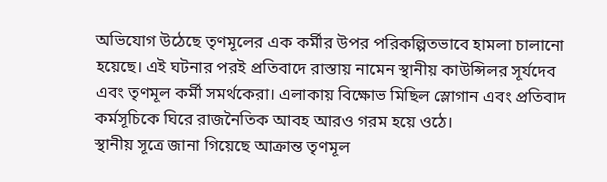অভিযোগ উঠেছে তৃণমূলের এক কর্মীর উপর পরিকল্পিতভাবে হামলা চালানো হয়েছে। এই ঘটনার পরই প্রতিবাদে রাস্তায় নামেন স্থানীয় কাউন্সিলর সূর্যদেব এবং তৃণমূল কর্মী সমর্থকেরা। এলাকায় বিক্ষোভ মিছিল স্লোগান এবং প্রতিবাদ কর্মসূচিকে ঘিরে রাজনৈতিক আবহ আরও গরম হয়ে ওঠে।
স্থানীয় সূত্রে জানা গিয়েছে আক্রান্ত তৃণমূল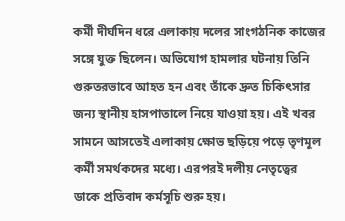কর্মী দীর্ঘদিন ধরে এলাকায় দলের সাংগঠনিক কাজের সঙ্গে যুক্ত ছিলেন। অভিযোগ হামলার ঘটনায় তিনি গুরুতরভাবে আহত হন এবং তাঁকে দ্রুত চিকিৎসার জন্য স্থানীয় হাসপাতালে নিয়ে যাওয়া হয়। এই খবর সামনে আসতেই এলাকায় ক্ষোভ ছড়িয়ে পড়ে তৃণমূল কর্মী সমর্থকদের মধ্যে। এরপরই দলীয় নেতৃত্বের ডাকে প্রতিবাদ কর্মসূচি শুরু হয়।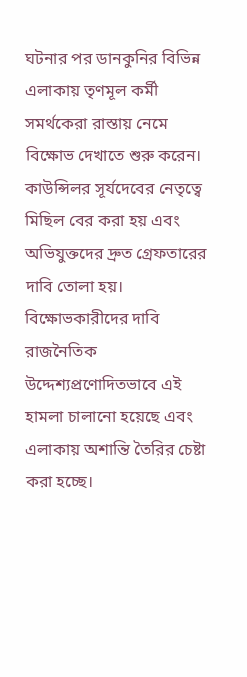ঘটনার পর ডানকুনির বিভিন্ন এলাকায় তৃণমূল কর্মী সমর্থকেরা রাস্তায় নেমে বিক্ষোভ দেখাতে শুরু করেন। কাউন্সিলর সূর্যদেবের নেতৃত্বে মিছিল বের করা হয় এবং অভিযুক্তদের দ্রুত গ্রেফতারের দাবি তোলা হয়। বিক্ষোভকারীদের দাবি রাজনৈতিক উদ্দেশ্যপ্রণোদিতভাবে এই হামলা চালানো হয়েছে এবং এলাকায় অশান্তি তৈরির চেষ্টা করা হচ্ছে।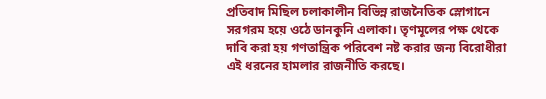প্রতিবাদ মিছিল চলাকালীন বিভিন্ন রাজনৈতিক স্লোগানে সরগরম হয়ে ওঠে ডানকুনি এলাকা। তৃণমূলের পক্ষ থেকে দাবি করা হয় গণতান্ত্রিক পরিবেশ নষ্ট করার জন্য বিরোধীরা এই ধরনের হামলার রাজনীতি করছে।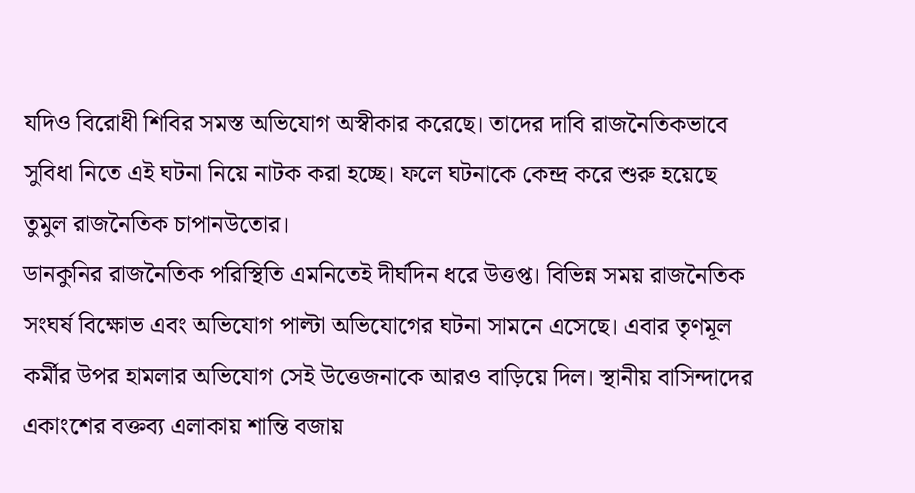যদিও বিরোধী শিবির সমস্ত অভিযোগ অস্বীকার করেছে। তাদের দাবি রাজনৈতিকভাবে সুবিধা নিতে এই ঘটনা নিয়ে নাটক করা হচ্ছে। ফলে ঘটনাকে কেন্দ্র করে শুরু হয়েছে তুমুল রাজনৈতিক চাপানউতোর।
ডানকুনির রাজনৈতিক পরিস্থিতি এমনিতেই দীর্ঘদিন ধরে উত্তপ্ত। বিভিন্ন সময় রাজনৈতিক সংঘর্ষ বিক্ষোভ এবং অভিযোগ পাল্টা অভিযোগের ঘটনা সামনে এসেছে। এবার তৃণমূল কর্মীর উপর হামলার অভিযোগ সেই উত্তেজনাকে আরও বাড়িয়ে দিল। স্থানীয় বাসিন্দাদের একাংশের বক্তব্য এলাকায় শান্তি বজায়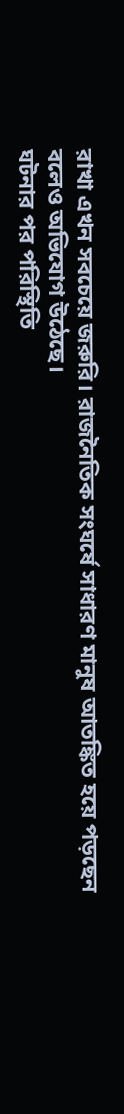রাখা এখন সবচেয়ে জরুরি। রাজনৈতিক সংঘর্ষে সাধারণ মানুষ আতঙ্কিত হয়ে পড়ছেন বলেও অভিযোগ উঠেছে।
ঘটনার পর পরিস্থিতি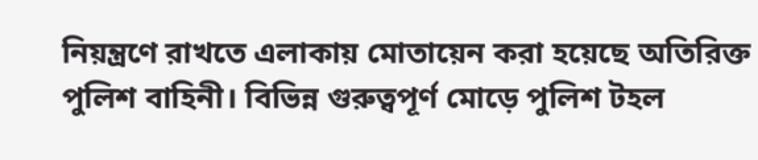নিয়ন্ত্রণে রাখতে এলাকায় মোতায়েন করা হয়েছে অতিরিক্ত পুলিশ বাহিনী। বিভিন্ন গুরুত্বপূর্ণ মোড়ে পুলিশ টহল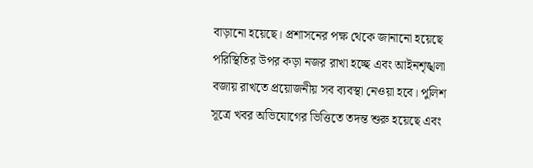বাড়ানো হয়েছে। প্রশাসনের পক্ষ থেকে জানানো হয়েছে পরিস্থিতির উপর কড়া নজর রাখা হচ্ছে এবং আইনশৃঙ্খলা বজায় রাখতে প্রয়োজনীয় সব ব্যবস্থা নেওয়া হবে। পুলিশ সূত্রে খবর অভিযোগের ভিত্তিতে তদন্ত শুরু হয়েছে এবং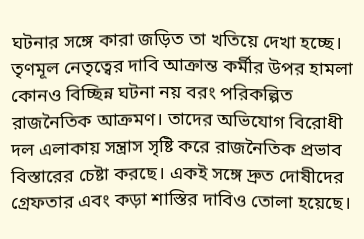ঘটনার সঙ্গে কারা জড়িত তা খতিয়ে দেখা হচ্ছে।
তৃণমূল নেতৃত্বের দাবি আক্রান্ত কর্মীর উপর হামলা কোনও বিচ্ছিন্ন ঘটনা নয় বরং পরিকল্পিত রাজনৈতিক আক্রমণ। তাদের অভিযোগ বিরোধী দল এলাকায় সন্ত্রাস সৃষ্টি করে রাজনৈতিক প্রভাব বিস্তারের চেষ্টা করছে। একই সঙ্গে দ্রুত দোষীদের গ্রেফতার এবং কড়া শাস্তির দাবিও তোলা হয়েছে।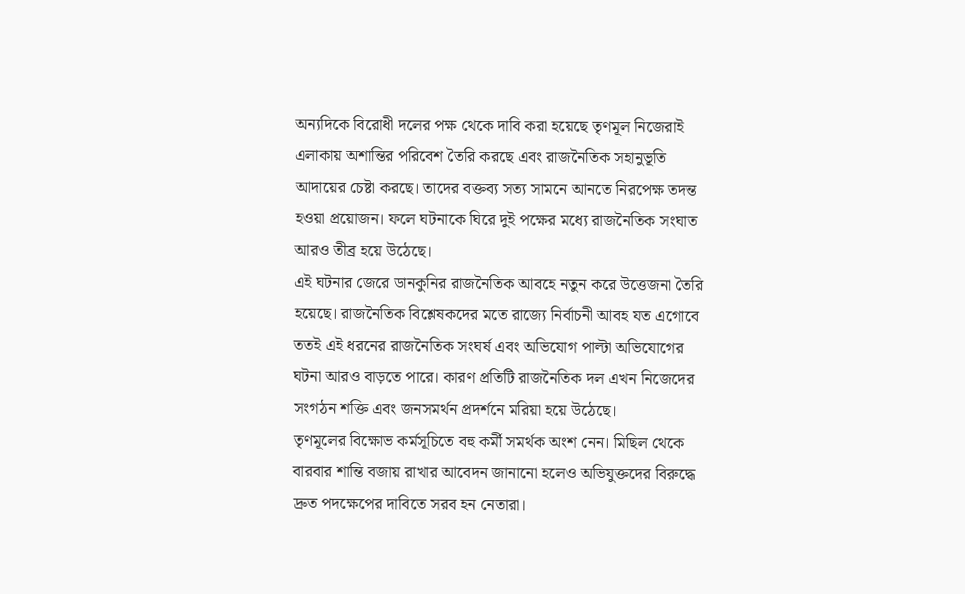অন্যদিকে বিরোধী দলের পক্ষ থেকে দাবি করা হয়েছে তৃণমূল নিজেরাই এলাকায় অশান্তির পরিবেশ তৈরি করছে এবং রাজনৈতিক সহানুভূতি আদায়ের চেষ্টা করছে। তাদের বক্তব্য সত্য সামনে আনতে নিরপেক্ষ তদন্ত হওয়া প্রয়োজন। ফলে ঘটনাকে ঘিরে দুই পক্ষের মধ্যে রাজনৈতিক সংঘাত আরও তীব্র হয়ে উঠেছে।
এই ঘটনার জেরে ডানকুনির রাজনৈতিক আবহে নতুন করে উত্তেজনা তৈরি হয়েছে। রাজনৈতিক বিশ্লেষকদের মতে রাজ্যে নির্বাচনী আবহ যত এগোবে ততই এই ধরনের রাজনৈতিক সংঘর্ষ এবং অভিযোগ পাল্টা অভিযোগের ঘটনা আরও বাড়তে পারে। কারণ প্রতিটি রাজনৈতিক দল এখন নিজেদের সংগঠন শক্তি এবং জনসমর্থন প্রদর্শনে মরিয়া হয়ে উঠেছে।
তৃণমূলের বিক্ষোভ কর্মসূচিতে বহু কর্মী সমর্থক অংশ নেন। মিছিল থেকে বারবার শান্তি বজায় রাখার আবেদন জানানো হলেও অভিযুক্তদের বিরুদ্ধে দ্রুত পদক্ষেপের দাবিতে সরব হন নেতারা।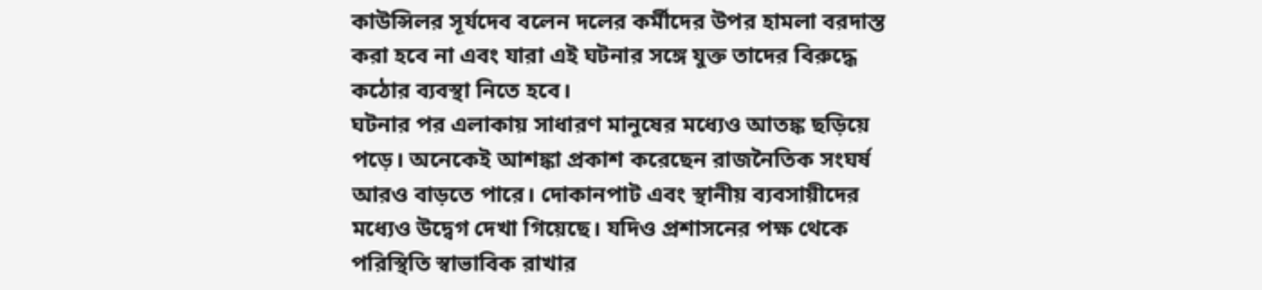কাউন্সিলর সূর্যদেব বলেন দলের কর্মীদের উপর হামলা বরদাস্ত করা হবে না এবং যারা এই ঘটনার সঙ্গে যুক্ত তাদের বিরুদ্ধে কঠোর ব্যবস্থা নিতে হবে।
ঘটনার পর এলাকায় সাধারণ মানুষের মধ্যেও আতঙ্ক ছড়িয়ে পড়ে। অনেকেই আশঙ্কা প্রকাশ করেছেন রাজনৈতিক সংঘর্ষ আরও বাড়তে পারে। দোকানপাট এবং স্থানীয় ব্যবসায়ীদের মধ্যেও উদ্বেগ দেখা গিয়েছে। যদিও প্রশাসনের পক্ষ থেকে পরিস্থিতি স্বাভাবিক রাখার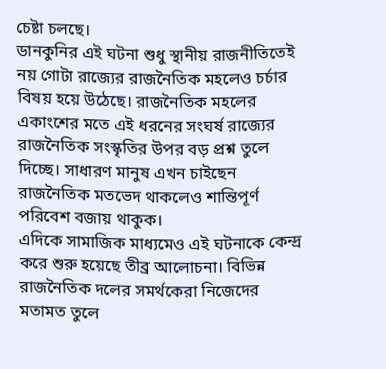চেষ্টা চলছে।
ডানকুনির এই ঘটনা শুধু স্থানীয় রাজনীতিতেই নয় গোটা রাজ্যের রাজনৈতিক মহলেও চর্চার বিষয় হয়ে উঠেছে। রাজনৈতিক মহলের একাংশের মতে এই ধরনের সংঘর্ষ রাজ্যের রাজনৈতিক সংস্কৃতির উপর বড় প্রশ্ন তুলে দিচ্ছে। সাধারণ মানুষ এখন চাইছেন রাজনৈতিক মতভেদ থাকলেও শান্তিপূর্ণ পরিবেশ বজায় থাকুক।
এদিকে সামাজিক মাধ্যমেও এই ঘটনাকে কেন্দ্র করে শুরু হয়েছে তীব্র আলোচনা। বিভিন্ন রাজনৈতিক দলের সমর্থকেরা নিজেদের মতামত তুলে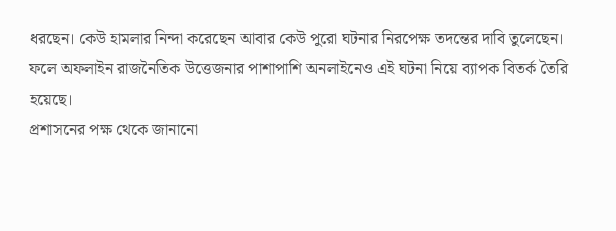ধরছেন। কেউ হামলার নিন্দা করেছেন আবার কেউ পুরো ঘটনার নিরপেক্ষ তদন্তের দাবি তুলেছেন। ফলে অফলাইন রাজনৈতিক উত্তেজনার পাশাপাশি অনলাইনেও এই ঘটনা নিয়ে ব্যাপক বিতর্ক তৈরি হয়েছে।
প্রশাসনের পক্ষ থেকে জানানো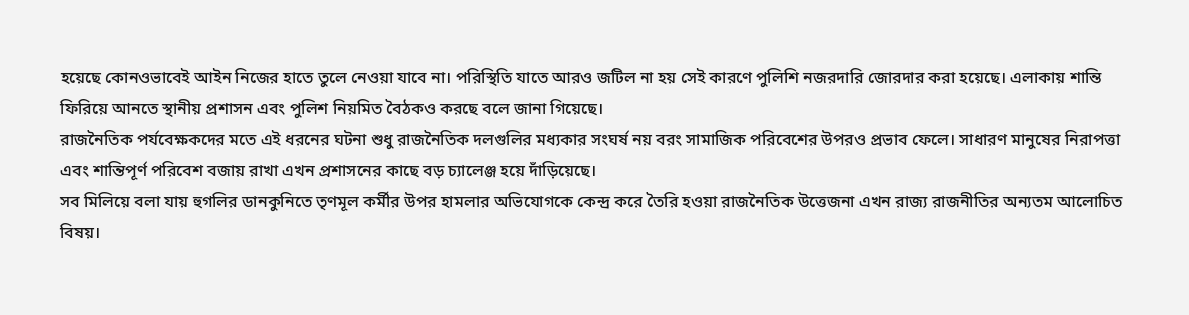হয়েছে কোনওভাবেই আইন নিজের হাতে তুলে নেওয়া যাবে না। পরিস্থিতি যাতে আরও জটিল না হয় সেই কারণে পুলিশি নজরদারি জোরদার করা হয়েছে। এলাকায় শান্তি ফিরিয়ে আনতে স্থানীয় প্রশাসন এবং পুলিশ নিয়মিত বৈঠকও করছে বলে জানা গিয়েছে।
রাজনৈতিক পর্যবেক্ষকদের মতে এই ধরনের ঘটনা শুধু রাজনৈতিক দলগুলির মধ্যকার সংঘর্ষ নয় বরং সামাজিক পরিবেশের উপরও প্রভাব ফেলে। সাধারণ মানুষের নিরাপত্তা এবং শান্তিপূর্ণ পরিবেশ বজায় রাখা এখন প্রশাসনের কাছে বড় চ্যালেঞ্জ হয়ে দাঁড়িয়েছে।
সব মিলিয়ে বলা যায় হুগলির ডানকুনিতে তৃণমূল কর্মীর উপর হামলার অভিযোগকে কেন্দ্র করে তৈরি হওয়া রাজনৈতিক উত্তেজনা এখন রাজ্য রাজনীতির অন্যতম আলোচিত বিষয়।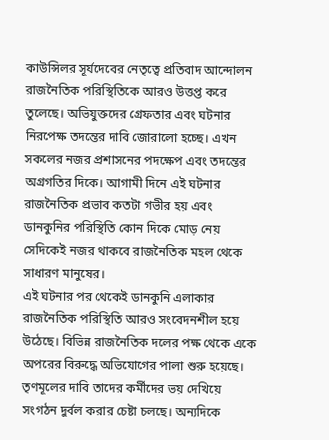কাউন্সিলর সূর্যদেবের নেতৃত্বে প্রতিবাদ আন্দোলন রাজনৈতিক পরিস্থিতিকে আরও উত্তপ্ত করে তুলেছে। অভিযুক্তদের গ্রেফতার এবং ঘটনার নিরপেক্ষ তদন্তের দাবি জোরালো হচ্ছে। এখন সকলের নজর প্রশাসনের পদক্ষেপ এবং তদন্তের অগ্রগতির দিকে। আগামী দিনে এই ঘটনার রাজনৈতিক প্রভাব কতটা গভীর হয় এবং ডানকুনির পরিস্থিতি কোন দিকে মোড় নেয় সেদিকেই নজর থাকবে রাজনৈতিক মহল থেকে সাধারণ মানুষের।
এই ঘটনার পর থেকেই ডানকুনি এলাকার রাজনৈতিক পরিস্থিতি আরও সংবেদনশীল হয়ে উঠেছে। বিভিন্ন রাজনৈতিক দলের পক্ষ থেকে একে অপরের বিরুদ্ধে অভিযোগের পালা শুরু হয়েছে। তৃণমূলের দাবি তাদের কর্মীদের ভয় দেখিয়ে সংগঠন দুর্বল করার চেষ্টা চলছে। অন্যদিকে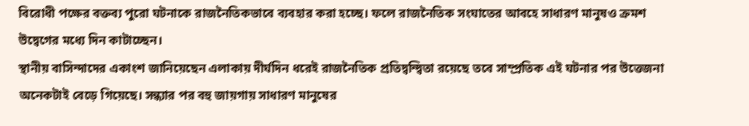বিরোধী পক্ষের বক্তব্য পুরো ঘটনাকে রাজনৈতিকভাবে ব্যবহার করা হচ্ছে। ফলে রাজনৈতিক সংঘাতের আবহে সাধারণ মানুষও ক্রমশ উদ্বেগের মধ্যে দিন কাটাচ্ছেন।
স্থানীয় বাসিন্দাদের একাংশ জানিয়েছেন এলাকায় দীর্ঘদিন ধরেই রাজনৈতিক প্রতিদ্বন্দ্বিতা রয়েছে তবে সাম্প্রতিক এই ঘটনার পর উত্তেজনা অনেকটাই বেড়ে গিয়েছে। সন্ধ্যার পর বহু জায়গায় সাধারণ মানুষের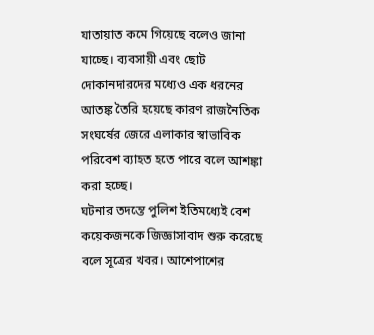যাতায়াত কমে গিয়েছে বলেও জানা যাচ্ছে। ব্যবসায়ী এবং ছোট দোকানদারদের মধ্যেও এক ধরনের আতঙ্ক তৈরি হয়েছে কারণ রাজনৈতিক সংঘর্ষের জেরে এলাকার স্বাভাবিক পরিবেশ ব্যাহত হতে পারে বলে আশঙ্কা করা হচ্ছে।
ঘটনার তদন্তে পুলিশ ইতিমধ্যেই বেশ কয়েকজনকে জিজ্ঞাসাবাদ শুরু করেছে বলে সূত্রের খবর। আশেপাশের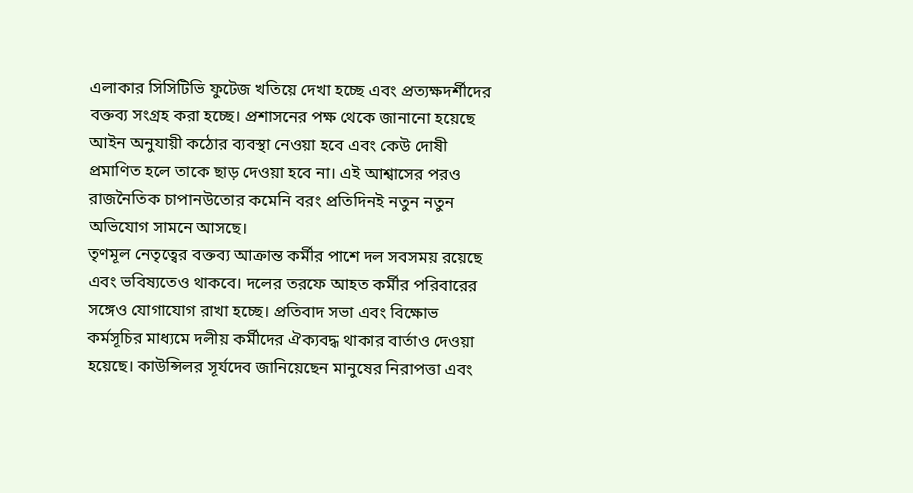এলাকার সিসিটিভি ফুটেজ খতিয়ে দেখা হচ্ছে এবং প্রত্যক্ষদর্শীদের বক্তব্য সংগ্রহ করা হচ্ছে। প্রশাসনের পক্ষ থেকে জানানো হয়েছে আইন অনুযায়ী কঠোর ব্যবস্থা নেওয়া হবে এবং কেউ দোষী প্রমাণিত হলে তাকে ছাড় দেওয়া হবে না। এই আশ্বাসের পরও রাজনৈতিক চাপানউতোর কমেনি বরং প্রতিদিনই নতুন নতুন অভিযোগ সামনে আসছে।
তৃণমূল নেতৃত্বের বক্তব্য আক্রান্ত কর্মীর পাশে দল সবসময় রয়েছে এবং ভবিষ্যতেও থাকবে। দলের তরফে আহত কর্মীর পরিবারের সঙ্গেও যোগাযোগ রাখা হচ্ছে। প্রতিবাদ সভা এবং বিক্ষোভ কর্মসূচির মাধ্যমে দলীয় কর্মীদের ঐক্যবদ্ধ থাকার বার্তাও দেওয়া হয়েছে। কাউন্সিলর সূর্যদেব জানিয়েছেন মানুষের নিরাপত্তা এবং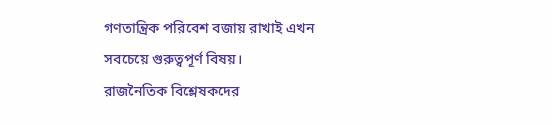গণতান্ত্রিক পরিবেশ বজায় রাখাই এখন সবচেয়ে গুরুত্বপূর্ণ বিষয়।
রাজনৈতিক বিশ্লেষকদের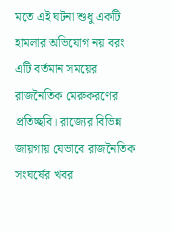মতে এই ঘটনা শুধু একটি হামলার অভিযোগ নয় বরং এটি বর্তমান সময়ের রাজনৈতিক মেরুকরণের প্রতিচ্ছবি। রাজ্যের বিভিন্ন জায়গায় যেভাবে রাজনৈতিক সংঘর্ষের খবর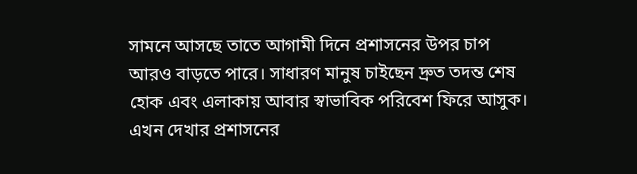সামনে আসছে তাতে আগামী দিনে প্রশাসনের উপর চাপ আরও বাড়তে পারে। সাধারণ মানুষ চাইছেন দ্রুত তদন্ত শেষ হোক এবং এলাকায় আবার স্বাভাবিক পরিবেশ ফিরে আসুক। এখন দেখার প্রশাসনের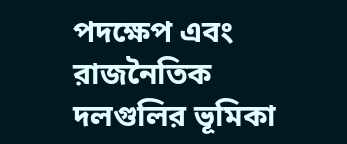পদক্ষেপ এবং রাজনৈতিক দলগুলির ভূমিকা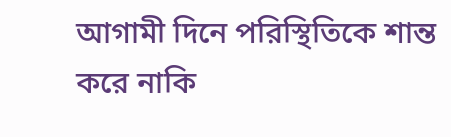আগামী দিনে পরিস্থিতিকে শান্ত করে নাকি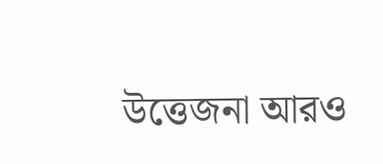উত্তেজনা আরও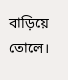বাড়িয়ে তোলে।